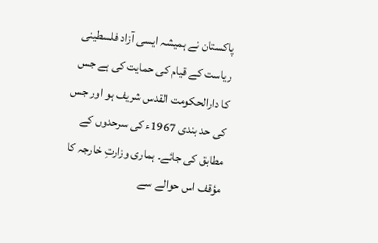پاکستان نے ہمیشہ ایسی آزاد فلسطینی ریاست کے قیام کی حمایت کی ہے جس کا دارالحکومت القدس شریف ہو اور جس کی حد بندی 1967ء کی سرحدوں کے مطابق کی جائے۔ ہماری وزارتِ خارجہ کا مؤقف اس حوالے سے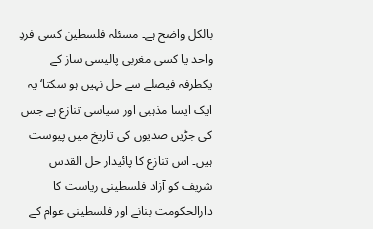بالکل واضح ہے۔ مسئلہ فلسطین کسی فردِ واحد یا کسی مغربی پالیسی ساز کے یکطرفہ فیصلے سے حل نہیں ہو سکتا‘ یہ ایک ایسا مذہبی اور سیاسی تنازع ہے جس کی جڑیں صدیوں کی تاریخ میں پیوست ہیں۔ اس تنازع کا پائیدار حل القدس شریف کو آزاد فلسطینی ریاست کا دارالحکومت بنانے اور فلسطینی عوام کے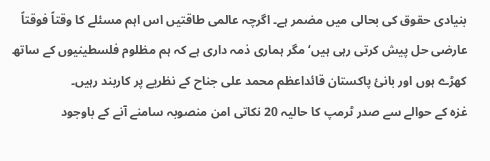بنیادی حقوق کی بحالی میں مضمر ہے۔ اگرچہ عالمی طاقتیں اس اہم مسئلے کا وقتاً فوقتاً عارضی حل پیش کرتی رہی ہیں‘ مگر ہماری ذمہ داری ہے کہ ہم مظلوم فلسطینیوں کے ساتھ کھڑے ہوں اور بانیٔ پاکستان قائداعظم محمد علی جناح کے نظریے پر کاربند رہیں۔
غزہ کے حوالے سے صدر ٹرمپ کا حالیہ 20 نکاتی امن منصوبہ سامنے آنے کے باوجود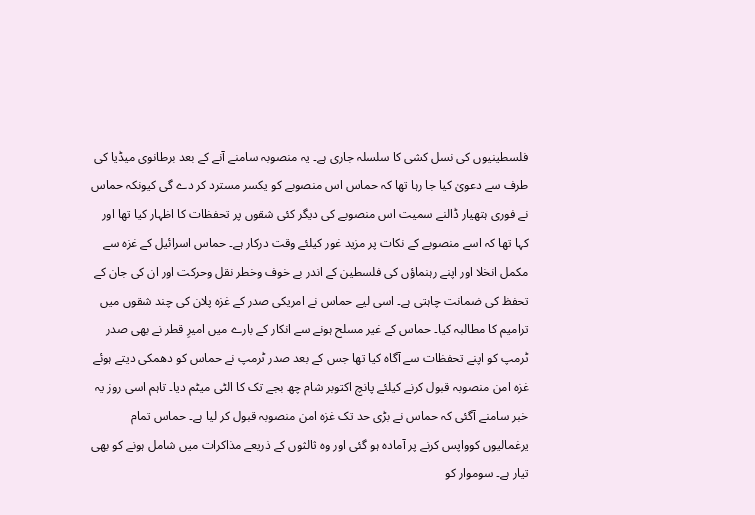فلسطینیوں کی نسل کشی کا سلسلہ جاری ہے۔ یہ منصوبہ سامنے آنے کے بعد برطانوی میڈیا کی طرف سے دعویٰ کیا جا رہا تھا کہ حماس اس منصوبے کو یکسر مسترد کر دے گی کیونکہ حماس نے فوری ہتھیار ڈالنے سمیت اس منصوبے کی دیگر کئی شقوں پر تحفظات کا اظہار کیا تھا اور کہا تھا کہ اسے منصوبے کے نکات پر مزید غور کیلئے وقت درکار ہے۔ حماس اسرائیل کے غزہ سے مکمل انخلا اور اپنے رہنماؤں کی فلسطین کے اندر بے خوف وخطر نقل وحرکت اور ان کی جان کے تحفظ کی ضمانت چاہتی ہے۔ اسی لیے حماس نے امریکی صدر کے غزہ پلان کی چند شقوں میں ترامیم کا مطالبہ کیا۔ حماس کے غیر مسلح ہونے سے انکار کے بارے میں امیرِ قطر نے بھی صدر ٹرمپ کو اپنے تحفظات سے آگاہ کیا تھا جس کے بعد صدر ٹرمپ نے حماس کو دھمکی دیتے ہوئے غزہ امن منصوبہ قبول کرنے کیلئے پانچ اکتوبر شام چھ بجے تک کا الٹی میٹم دیا۔ تاہم اسی روز یہ خبر سامنے آگئی کہ حماس نے بڑی حد تک غزہ امن منصوبہ قبول کر لیا ہے۔ حماس تمام یرغمالیوں کوواپس کرنے پر آمادہ ہو گئی اور وہ ثالثوں کے ذریعے مذاکرات میں شامل ہونے کو بھی تیار ہے۔ سوموار کو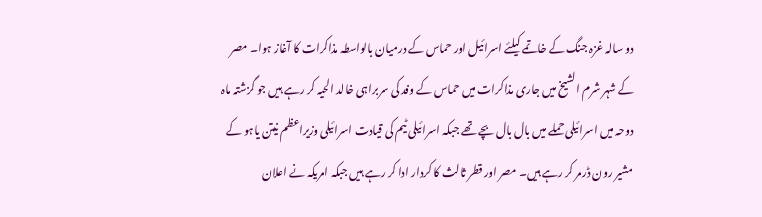دو سالہ غزہ جنگ کے خاتمے کیلئے اسرائیل اور حماس کے درمیان بالواسطہ مذاکرات کا آغاز ہوا۔ مصر کے شہر شرم الشیخ میں جاری مذاکرات میں حماس کے وفد کی سربراہی خالد الحیہ کر رہے ہیں جو گزشتہ ماہ دوحہ میں اسرائیلی حملے میں بال بال بچے تھے جبکہ اسرائیلی ٹیم کی قیادت اسرائیلی وزیراعظم نیتن یاہو کے مشیر رون ڈرمر کر رہے ہیں۔ مصر اور قطر ثالث کا کردار ادا کر رہے ہیں جبکہ امریکہ نے اعلان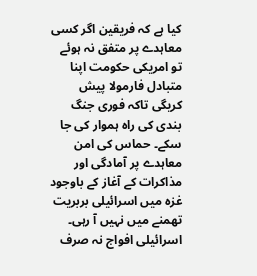کیا ہے کہ فریقین اگر کسی معاہدے پر متفق نہ ہوئے تو امریکی حکومت اپنا متبادل فارمولا پیش کریگی تاکہ فوری جنگ بندی کی راہ ہموار کی جا سکے۔ حماس کی امن معاہدے پر آمادگی اور مذاکرات کے آغاز کے باوجود غزہ میں اسرائیلی بربریت تھمنے میں نہیں آ رہی۔ اسرائیلی افواج نہ صرف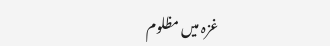غزہ میں مظلوم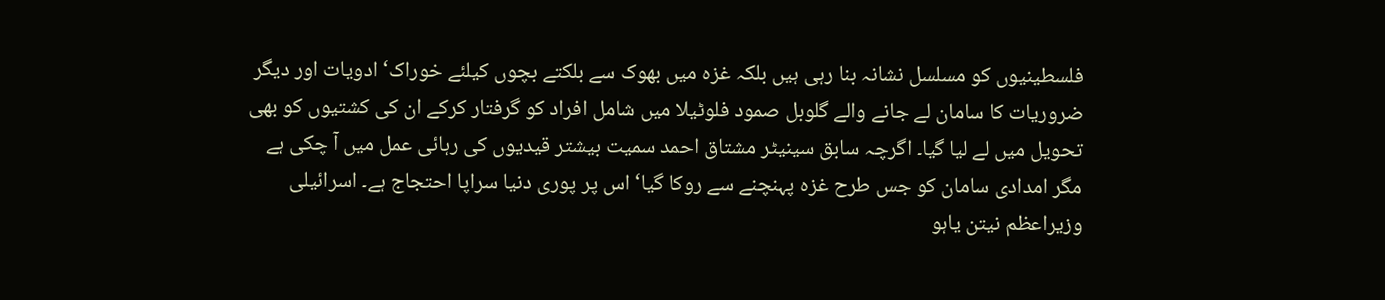فلسطینیوں کو مسلسل نشانہ بنا رہی ہیں بلکہ غزہ میں بھوک سے بلکتے بچوں کیلئے خوراک‘ ادویات اور دیگر ضروریات کا سامان لے جانے والے گلوبل صمود فلوٹیلا میں شامل افراد کو گرفتار کرکے ان کی کشتیوں کو بھی تحویل میں لے لیا گیا۔ اگرچہ سابق سینیٹر مشتاق احمد سمیت بیشتر قیدیوں کی رہائی عمل میں آ چکی ہے مگر امدادی سامان کو جس طرح غزہ پہنچنے سے روکا گیا‘ اس پر پوری دنیا سراپا احتجاج ہے۔ اسرائیلی وزیراعظم نیتن یاہو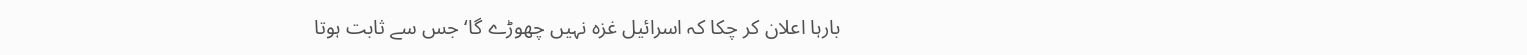بارہا اعلان کر چکا کہ اسرائیل غزہ نہیں چھوڑے گا‘ جس سے ثابت ہوتا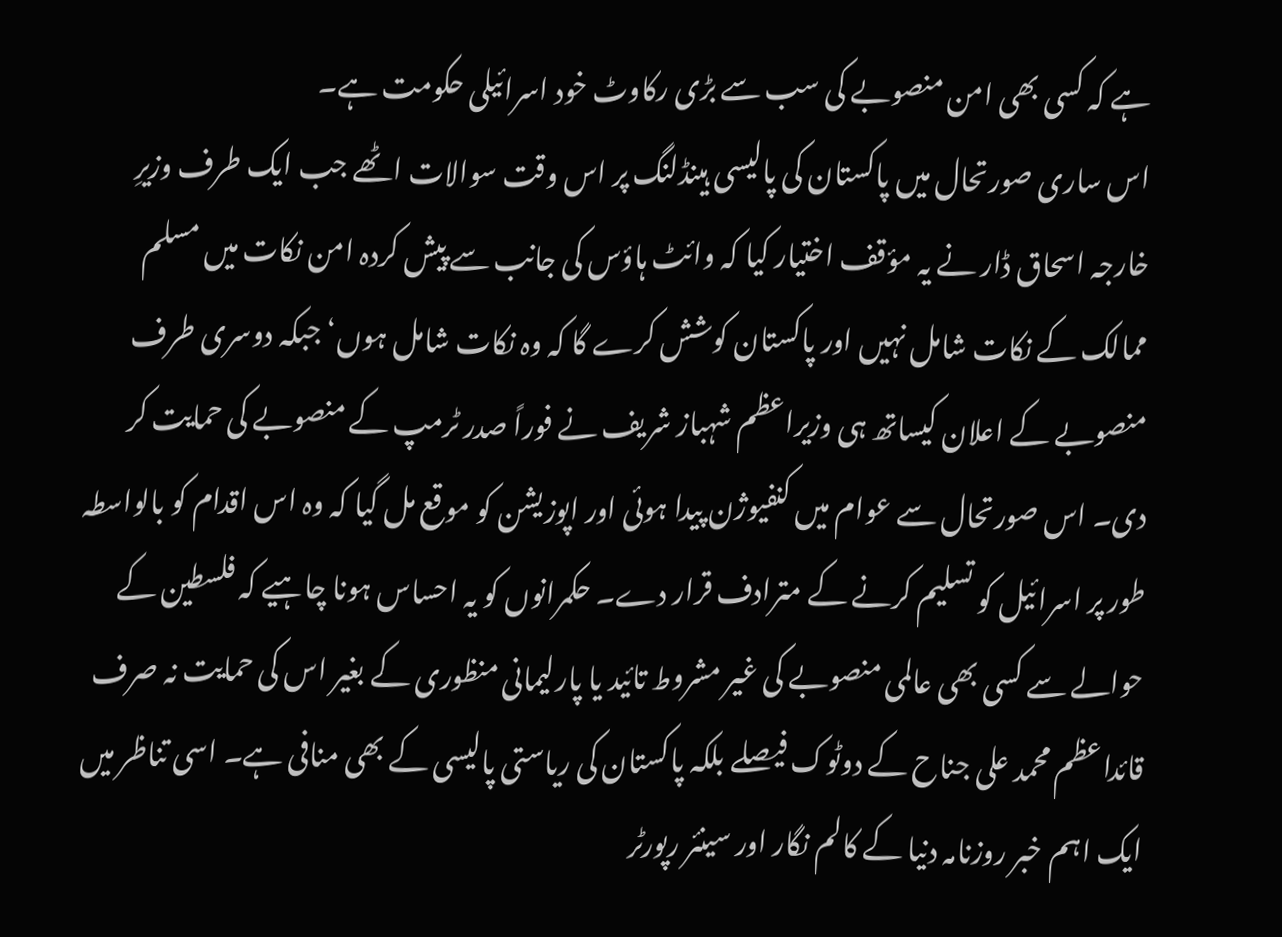ہے کہ کسی بھی امن منصوبے کی سب سے بڑی رکاوٹ خود اسرائیلی حکومت ہے۔
اس ساری صورتحال میں پاکستان کی پالیسی ہینڈلنگ پر اس وقت سوالات اٹھے جب ایک طرف وزیرِ خارجہ اسحاق ڈار نے یہ مؤقف اختیار کیا کہ وائٹ ہاؤس کی جانب سے پیش کردہ امن نکات میں مسلم ممالک کے نکات شامل نہیں اور پاکستان کوشش کرے گا کہ وہ نکات شامل ہوں‘ جبکہ دوسری طرف منصوبے کے اعلان کیساتھ ہی وزیراعظم شہباز شریف نے فوراً صدر ٹرمپ کے منصوبے کی حمایت کر دی۔ اس صورتحال سے عوام میں کنفیوژن پیدا ہوئی اور اپوزیشن کو موقع مل گیا کہ وہ اس اقدام کو بالواسطہ طور پر اسرائیل کو تسلیم کرنے کے مترادف قرار دے۔ حکمرانوں کو یہ احساس ہونا چاہیے کہ فلسطین کے حوالے سے کسی بھی عالمی منصوبے کی غیر مشروط تائید یا پارلیمانی منظوری کے بغیر اس کی حمایت نہ صرف قائداعظم محمد علی جناح کے دوٹوک فیصلے بلکہ پاکستان کی ریاستی پالیسی کے بھی منافی ہے۔ اسی تناظر میں ایک اہم خبر روزنامہ دنیا کے کالم نگار اور سینئر رپورٹر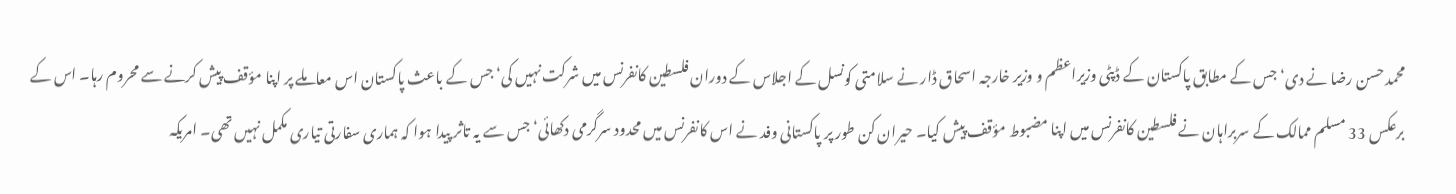محمد حسن رضا نے دی‘ جس کے مطابق پاکستان کے ڈپٹی وزیراعظم و وزیر خارجہ اسحاق ڈار نے سلامتی کونسل کے اجلاس کے دوران فلسطین کانفرنس میں شرکت نہیں کی‘ جس کے باعث پاکستان اس معاملے پر اپنا مؤقف پیش کرنے سے محروم رہا۔ اس کے برعکس 33 مسلم ممالک کے سربراہان نے فلسطین کانفرنس میں اپنا مضبوط مؤقف پیش کیا۔ حیران کن طور پر پاکستانی وفد نے اس کانفرنس میں محدود سرگرمی دکھائی‘ جس سے یہ تاثر پیدا ہوا کہ ہماری سفارتی تیاری مکمل نہیں تھی۔ امریکہ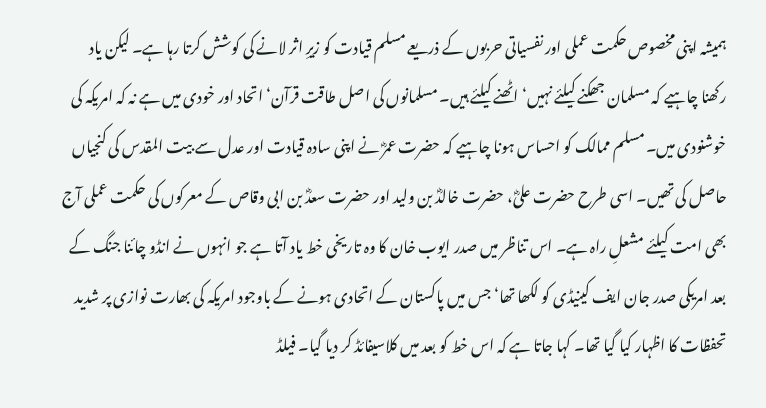ہمیشہ اپنی مخصوص حکمت عملی اور نفسیاتی حربوں کے ذریعے مسلم قیادت کو زیرِ اثر لانے کی کوشش کرتا رہا ہے۔ لیکن یاد رکھنا چاہیے کہ مسلمان جھکنے کیلئے نہیں‘ اٹھنے کیلئے ہیں۔ مسلمانوں کی اصل طاقت قرآن‘ اتحاد اور خودی میں ہے نہ کہ امریکہ کی خوشنودی میں۔ مسلم ممالک کو احساس ہونا چاہیے کہ حضرت عمرؓ نے اپنی سادہ قیادت اور عدل سے بیت المقدس کی کنجیاں حاصل کی تھیں۔ اسی طرح حضرت علیؓ، حضرت خالدؓ بن ولید اور حضرت سعدؓ بن ابی وقاص کے معرکوں کی حکمت عملی آج بھی امت کیلئے مشعلِ راہ ہے۔ اس تناظر میں صدر ایوب خان کا وہ تاریخی خط یاد آتا ہے جو انہوں نے انڈو چائنا جنگ کے بعد امریکی صدر جان ایف کینیڈی کو لکھا تھا‘ جس میں پاکستان کے اتحادی ہونے کے باوجود امریکہ کی بھارت نوازی پر شدید تحفظات کا اظہار کیا گیا تھا۔ کہا جاتا ہے کہ اس خط کو بعد میں کلاسیفائڈ کر دیا گیا۔ فیلڈ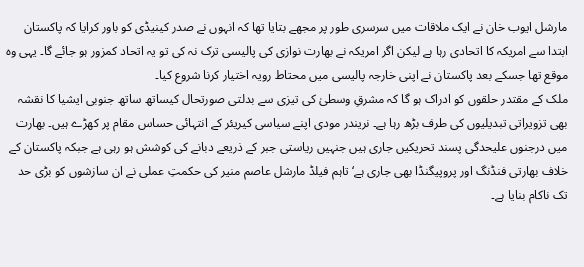مارشل ایوب خان نے ایک ملاقات میں سرسری طور پر مجھے بتایا تھا کہ انہوں نے صدر کینیڈی کو باور کرایا کہ پاکستان ابتدا سے امریکہ کا اتحادی رہا ہے لیکن اگر امریکہ نے بھارت نوازی کی پالیسی ترک نہ کی تو یہ اتحاد کمزور ہو جائے گا۔ یہی وہ موقع تھا جسکے بعد پاکستان نے اپنی خارجہ پالیسی میں محتاط رویہ اختیار کرنا شروع کیا۔
ملک کے مقتدر حلقوں کو ادراک ہو گا کہ مشرقِ وسطیٰ کی تیزی سے بدلتی صورتحال کیساتھ ساتھ جنوبی ایشیا کا نقشہ بھی تزویراتی تبدیلیوں کی طرف بڑھ رہا ہے۔ نریندر مودی اپنے سیاسی کیریئر کے انتہائی حساس مقام پر کھڑے ہیں۔ بھارت میں درجنوں علیحدگی پسند تحریکیں جاری ہیں جنہیں ریاستی جبر کے ذریعے دبانے کی کوشش ہو رہی ہے جبکہ پاکستان کے خلاف بھارتی فنڈنگ اور پروپیگنڈا بھی جاری ہے‘ تاہم فیلڈ مارشل عاصم منیر کی حکمتِ عملی نے ان سازشوں کو بڑی حد تک ناکام بنایا ہے۔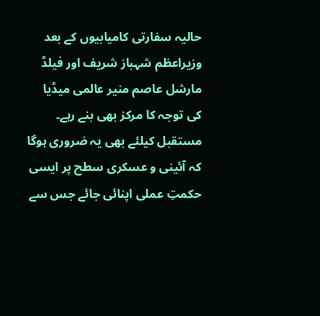حالیہ سفارتی کامیابیوں کے بعد وزیراعظم شہباز شریف اور فیلڈ مارشل عاصم منیر عالمی میڈیا کی توجہ کا مرکز بھی بنے رہے۔ مستقبل کیلئے بھی یہ ضروری ہوگا کہ آئینی و عسکری سطح پر ایسی حکمتِ عملی اپنائی جائے جس سے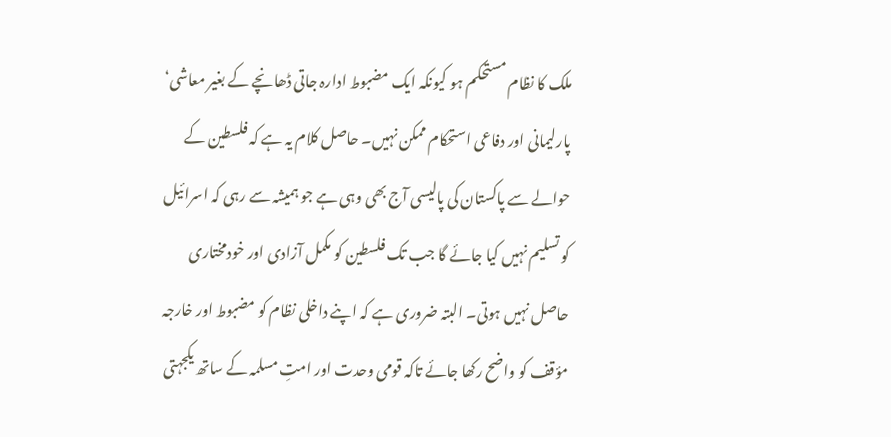ملک کا نظام مستحکم ہو کیونکہ ایک مضبوط ادارہ جاتی ڈھانچے کے بغیر معاشی‘ پارلیمانی اور دفاعی استحکام ممکن نہیں۔ حاصل کلام یہ ہے کہ فلسطین کے حوالے سے پاکستان کی پالیسی آج بھی وہی ہے جو ہمیشہ سے رہی کہ اسرائیل کو تسلیم نہیں کیا جائے گا جب تک فلسطین کو مکمل آزادی اور خودمختاری حاصل نہیں ہوتی۔ البتہ ضروری ہے کہ اپنے داخلی نظام کو مضبوط اور خارجہ مؤقف کو واضح رکھا جائے تاکہ قومی وحدت اور امتِ مسلمہ کے ساتھ یکجہتی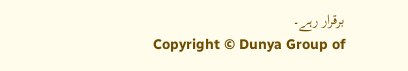برقرار رہے۔
Copyright © Dunya Group of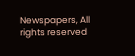Newspapers, All rights reserved